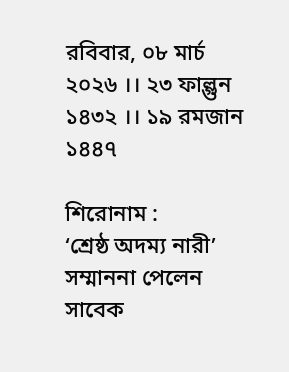রবিবার, ০৮ মার্চ ২০২৬ ।। ২৩ ফাল্গুন ১৪৩২ ।। ১৯ রমজান ১৪৪৭

শিরোনাম :
‘শ্রেষ্ঠ অদম্য নারী’ সম্মাননা পেলেন সাবেক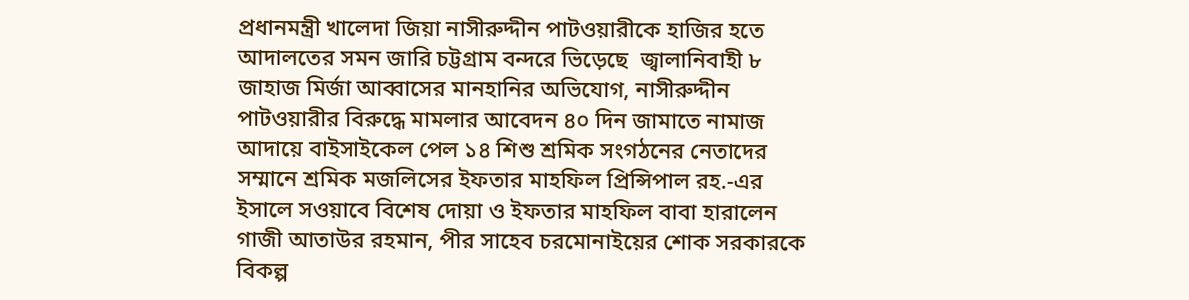প্রধানমন্ত্রী খালেদা জিয়া নাসীরুদ্দীন পাটওয়ারীকে হাজির হতে আদালতের সমন জারি চট্টগ্রাম বন্দরে ভিড়েছে  জ্বালানিবাহী ৮ জাহাজ মির্জা আব্বাসের মানহানির অভিযোগ, নাসীরুদ্দীন পাটওয়ারীর বিরুদ্ধে মামলার আবেদন ৪০ দিন জামাতে নামাজ আদায়ে বাইসাইকেল পেল ১৪ শিশু শ্রমিক সংগঠনের নেতাদের সম্মানে শ্রমিক মজলিসের ইফতার মাহফিল প্রিন্সিপাল রহ.-এর ইসালে সওয়াবে বিশেষ দোয়া ও ইফতার মাহফিল বাবা হারালেন গাজী আতাউর রহমান, পীর সাহেব চরমোনাইয়ের শোক সরকারকে বিকল্প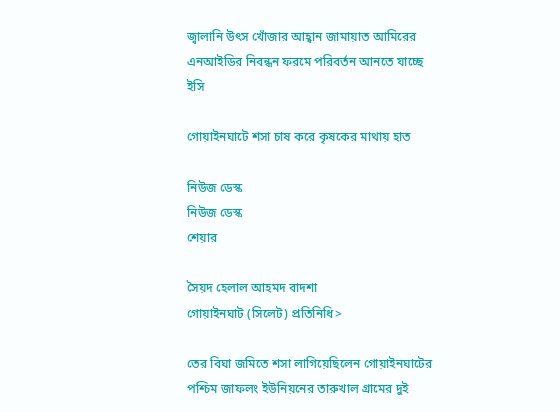জ্বালানি উৎস খোঁজার আহ্বান জামায়াত আমিরের এনআইডির নিবন্ধন ফরমে পরিবর্তন আনতে যাচ্ছে ইসি

গোয়াইনঘাটে শসা চাষ করে কৃষকের মাথায় হাত

নিউজ ডেস্ক
নিউজ ডেস্ক
শেয়ার

সৈয়দ হেলাল আহমদ বাদশা
গোয়াইনঘাট (সিলেট) প্রতিনিধি>

তের বিঘা জমিতে শসা লাগিয়েছিলেন গোয়াইনঘাটের পশ্চিম জাফলং ইউনিয়নের তারুখাল গ্রামের দুই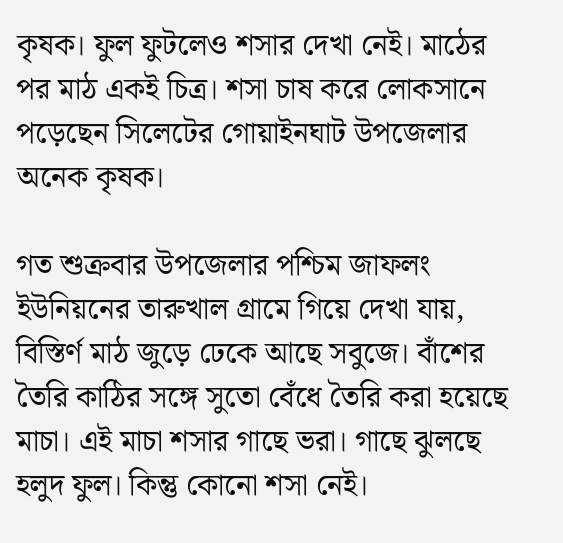কৃষক। ফুল ফুটলেও শসার দেখা নেই। মাঠের পর মাঠ একই চিত্র। শসা চাষ করে লোকসানে পড়েছেন সিলেটের গোয়াইনঘাট উপজেলার অনেক কৃষক।

গত শুক্রবার উপজেলার পশ্চিম জাফলং ইউনিয়নের তারুখাল গ্রামে গিয়ে দেখা যায়, বিস্তির্ণ মাঠ জুড়ে ঢেকে আছে সবুজে। বাঁশের তৈরি কাঠির সঙ্গে সুতো বেঁধে তৈরি করা হয়েছে মাচা। এই মাচা শসার গাছে ভরা। গাছে ঝুলছে হলুদ ফুল। কিন্তু কোনো শসা নেই।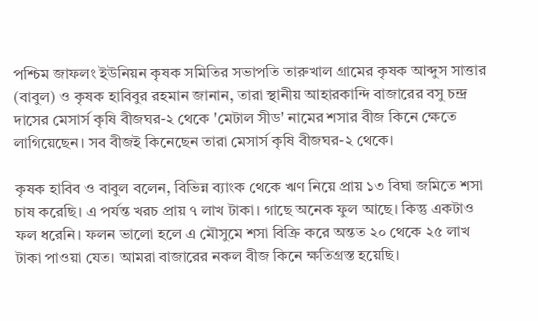পশ্চিম জাফলং ইউনিয়ন কৃষক সমিতির সভাপতি তারুখাল গ্রামের কৃষক আব্দুস সাত্তার (বাবুল) ও কৃষক হাবিবুর রহমান জানান, তারা স্থানীয় আহারকান্দি বাজারের বসু চন্দ্র দাসের মেসার্স কৃষি বীজঘর-২ থেকে 'মেটাল সীড' নামের শসার বীজ কিনে ক্ষেতে লাগিয়েছেন। সব বীজই কিনেছেন তারা মেসার্স কৃষি বীজঘর-২ থেকে।

কৃষক হাবিব ও বাবুল বলেন, বিভিন্ন ব্যাংক থেকে ঋণ নিয়ে প্রায় ১৩ বিঘা জমিতে শসা চাষ করেছি। এ পর্যন্ত খরচ প্রায় ৭ লাখ টাকা। গাছে অনেক ফুল আছে। কিন্তু একটাও ফল ধরেনি। ফলন ভালো হলে এ মৌসুমে শসা বিক্রি করে অন্তত ২০ থেকে ২৫ লাখ টাকা পাওয়া যেত। আমরা বাজারের নকল বীজ কিনে ক্ষতিগ্রস্ত হয়েছি।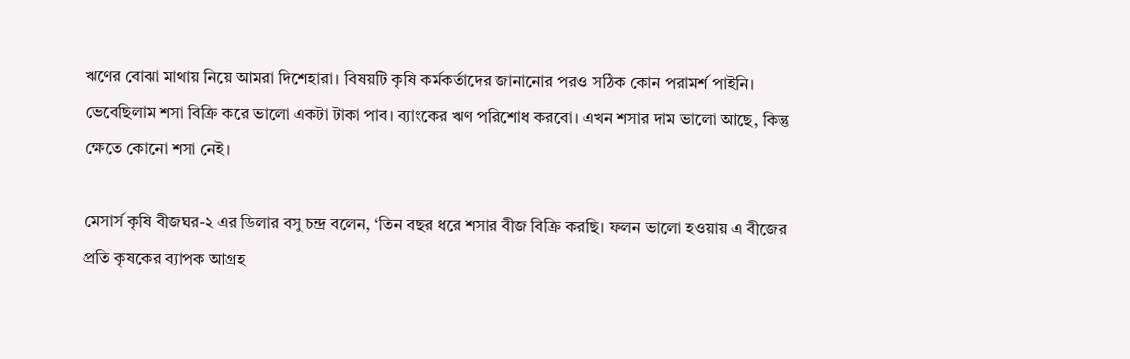ঋণের বোঝা মাথায় নিয়ে আমরা দিশেহারা। বিষয়টি কৃষি কর্মকর্তাদের জানানোর পরও সঠিক কোন পরামর্শ পাইনি। ভেবেছিলাম শসা বিক্রি করে ভালো একটা টাকা পাব। ব্যাংকের ঋণ পরিশোধ করবো। এখন শসার দাম ভালো আছে, কিন্তু ক্ষেতে কোনো শসা নেই।

মেসার্স কৃষি বীজঘর-২ এর ডিলার বসু চন্দ্র বলেন, ‘তিন বছর ধরে শসার বীজ বিক্রি করছি। ফলন ভালো হওয়ায় এ বীজের প্রতি কৃষকের ব্যাপক আগ্রহ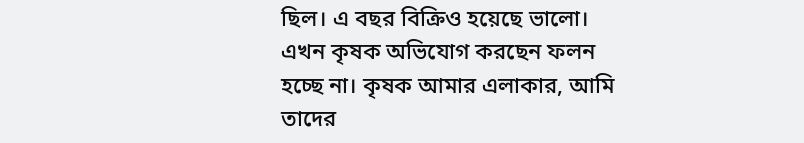ছিল। এ বছর বিক্রিও হয়েছে ভালো। এখন কৃষক অভিযোগ করছেন ফলন হচ্ছে না। কৃষক আমার এলাকার, আমি তাদের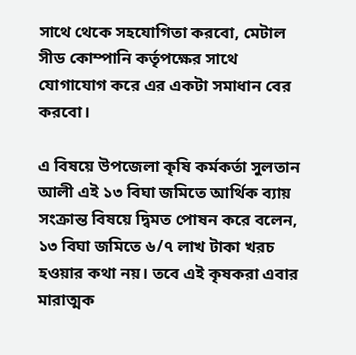সাথে থেকে সহযোগিতা করবো, মেটাল সীড কোম্পানি কর্তৃপক্ষের সাথে যোগাযোগ করে এর একটা সমাধান বের করবো।

এ বিষয়ে উপজেলা কৃষি কর্মকর্তা সুলতান আলী এই ১৩ বিঘা জমিতে আর্থিক ব্যায় সংক্রান্ত বিষয়ে দ্বিমত পোষন করে বলেন, ১৩ বিঘা জমিতে ৬/৭ লাখ টাকা খরচ হওয়ার কথা নয়। তবে এই কৃষকরা এবার মারাত্মক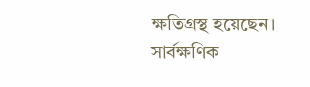ক্ষতিগ্রস্থ হয়েছেন। সার্বক্ষণিক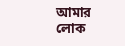আমার লোক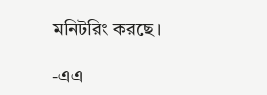মনিটরিং করছে।

-এএ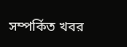সম্পর্কিত খবর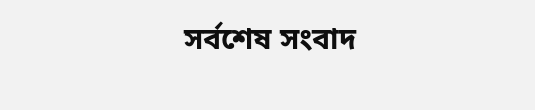সর্বশেষ সংবাদ